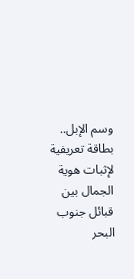وسم الإبل.. بطاقة تعريفية لإثبات هوية الجمال بين قبائل جنوب البحر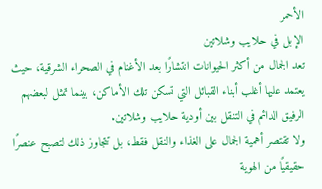الأحمر
الإبل في حلايب وشلاتين
تعد الجمال من أكثر الحيوانات انتشارًا بعد الأغنام في الصحراء الشرقية، حيث يعتمد عليها أغلب أبناء القبائل التي تسكن تلك الأماكن، بينما تمثل لبعضهم الرفيق الدائم في التنقل بين أودية حلايب وشلاتين.
ولا تقتصر أهمية الجمال على الغذاء والنقل فقط، بل تتجاوز ذلك لتصبح عنصرًا حقيقيًا من الهوية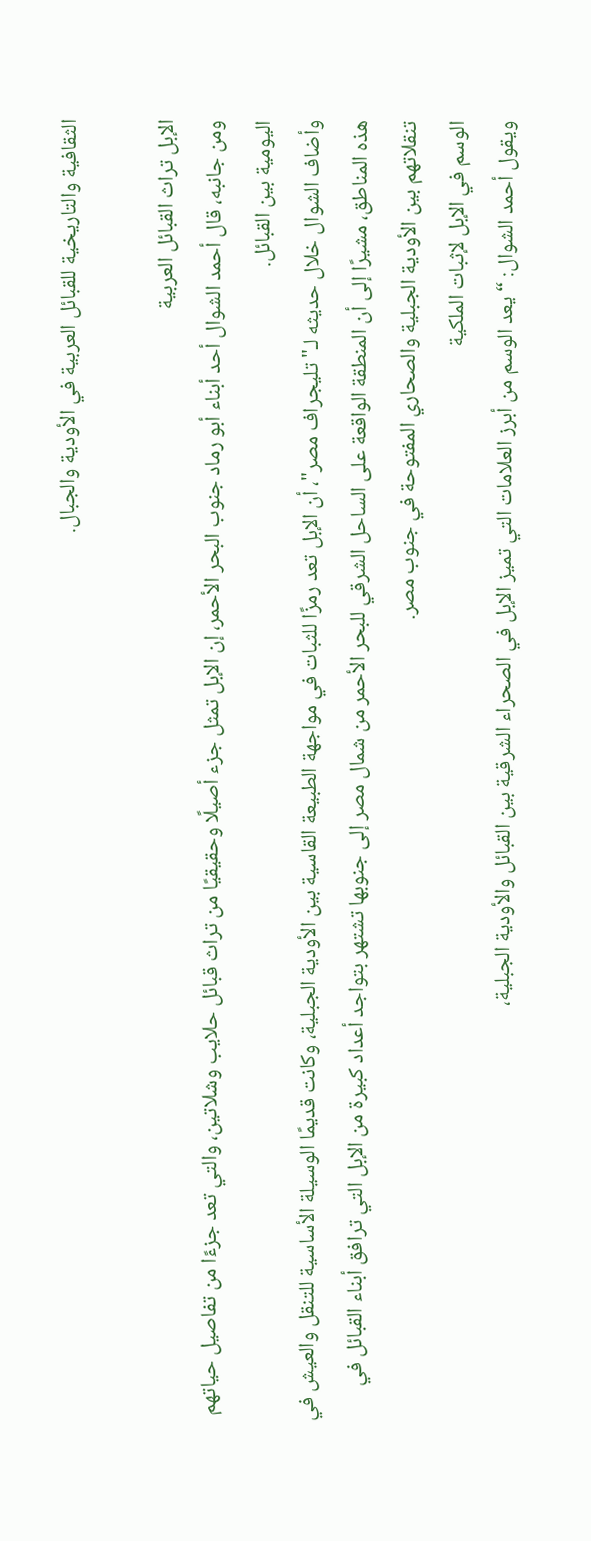الثقافية والتاريخية للقبائل العربية في الأودية والجبال.

الإبل تراث القبائل العربية
ومن جانبه، قال أحمد الشوال أحد أبناء أبو رماد جنوب البحر الأحمر، إن الإبل تمثل جزء أصيلًا وحقيقيًا من تراث قبائل حلايب وشلاتين، والتي تعد جزءًا من تفاصيل حياتهم اليومية بين القبائل.
وأضاف الشوال خلال حديثه لـ"تليجراف مصر"، أن الإبل تعد رمزًا للثبات في مواجهة الطبيعة القاسية بين الأودية الجبلية، وكانت قديمًا الوسيلة الأساسية للتنقل والعيش في هذه المناطق، مشيرًا إلى أن المنطقة الواقعة على الساحل الشرقي للبحر الأحمر من شمال مصر إلى جنوبها تشتهر بتواجد أعداد كبيرة من الإبل التي ترافق أبناء القبائل في تنقلاتهم بين الأودية الجبلية والصحاري المفتوحة في جنوب مصر.
الوسم في الإبل لإثبات الملكية
ويقول أحمد الشوال: “يعد الوسم من أبرز العلامات التي تميز الإبل في الصحراء الشرقية بين القبائل والأودية الجبلية،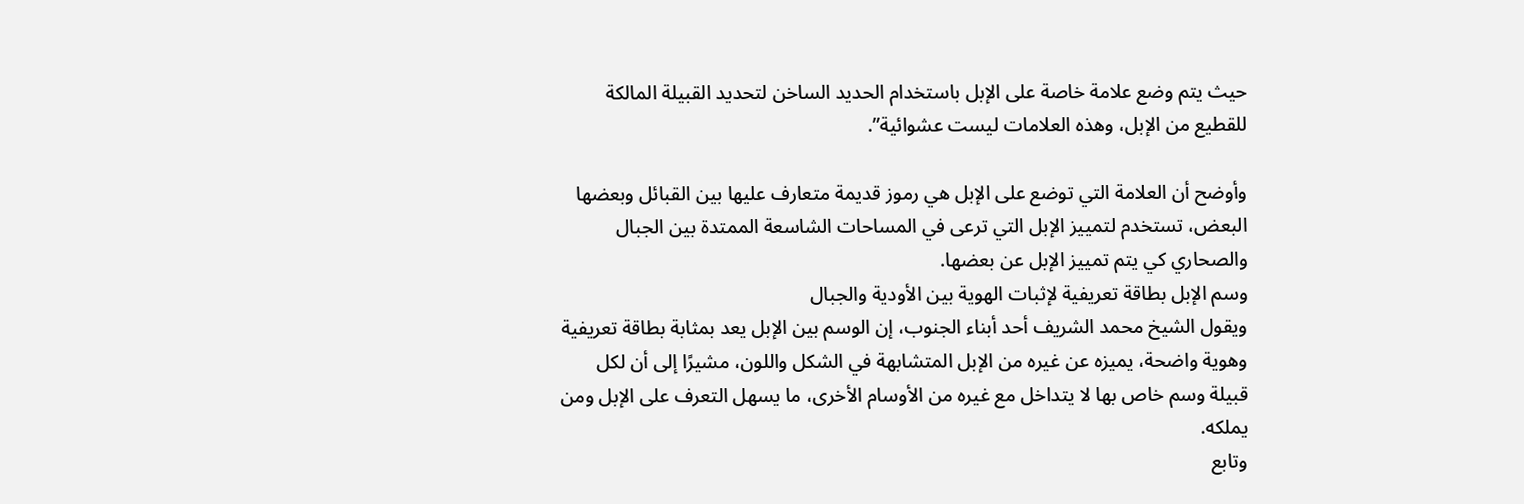حيث يتم وضع علامة خاصة على الإبل باستخدام الحديد الساخن لتحديد القبيلة المالكة للقطيع من الإبل، وهذه العلامات ليست عشوائية”.

وأوضح أن العلامة التي توضع على الإبل هي رموز قديمة متعارف عليها بين القبائل وبعضها البعض، تستخدم لتمييز الإبل التي ترعى في المساحات الشاسعة الممتدة بين الجبال والصحاري كي يتم تمييز الإبل عن بعضها.
وسم الإبل بطاقة تعريفية لإثبات الهوية بين الأودية والجبال
ويقول الشيخ محمد الشريف أحد أبناء الجنوب، إن الوسم بين الإبل يعد بمثابة بطاقة تعريفية وهوية واضحة، يميزه عن غيره من الإبل المتشابهة في الشكل واللون، مشيرًا إلى أن لكل قبيلة وسم خاص بها لا يتداخل مع غيره من الأوسام الأخرى، ما يسهل التعرف على الإبل ومن يملكه.
وتابع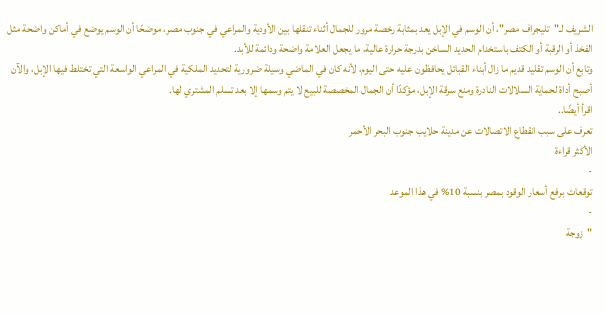الشريف لـ"تليجراف مصر"، أن الوسم في الإبل يعد بمثابة رخصة مرور للجمال أثناء تنقلها بين الأودية والمراعي في جنوب مصر، موضحًا أن الوسم يوضع في أماكن واضحة مثل الفخذ أو الرقبة أو الكتف باستخدام الحديد الساخن بدرجة حرارة عالية، ما يجعل العلامة واضحة ودائمة للأبد.
وتابع أن الوسم تقليد قديم ما زال أبناء القبائل يحافظون عليه حتى اليوم، لأنه كان في الماضي وسيلة ضرورية لتحديد الملكية في المراعي الواسعة التي تختلط فيها الإبل، والآن أصبح أداة لحماية السلالات النادرة ومنع سرقة الإبل، مؤكدًا أن الجمال المخصصة للبيع لا يتم وسمها إلا بعد تسلم المشتري لها.
اقرأ أيضًا..
تعرف على سبب انقطاع الاتصالات عن مدينة حلايب جنوب البحر الأحمر
الأكثر قراءة
-
توقعات برفع أسعار الوقود بمصر بنسبة 10% في هذا الموعد
-
"زوجة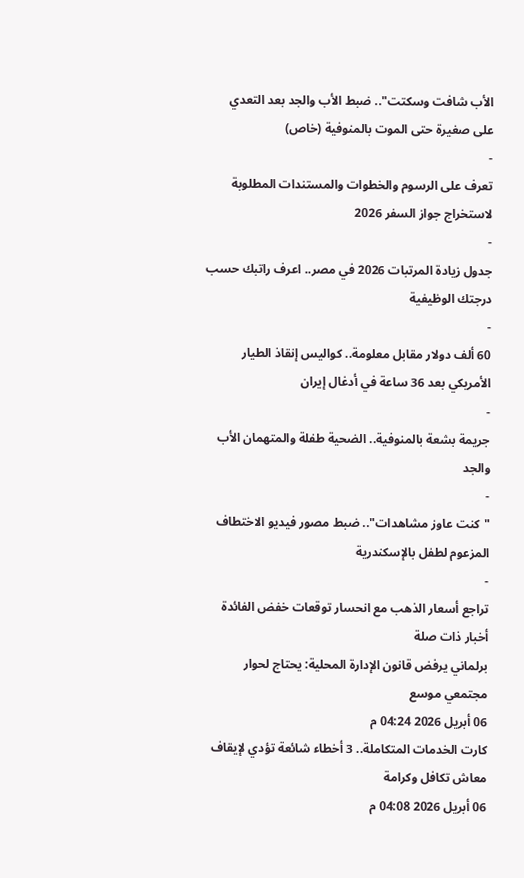الأب شافت وسكتت".. ضبط الأب والجد بعد التعدي على صغيرة حتى الموت بالمنوفية (خاص)
-
تعرف على الرسوم والخطوات والمستندات المطلوبة لاستخراج جواز السفر 2026
-
جدول زيادة المرتبات 2026 في مصر.. اعرف راتبك حسب درجتك الوظيفية
-
60 ألف دولار مقابل معلومة.. كواليس إنقاذ الطيار الأمريكي بعد 36 ساعة في أدغال إيران
-
جريمة بشعة بالمنوفية.. الضحية طفلة والمتهمان الأب والجد
-
"كنت عاوز مشاهدات".. ضبط مصور فيديو الاختطاف المزعوم لطفل بالإسكندرية
-
تراجع أسعار الذهب مع انحسار توقعات خفض الفائدة
أخبار ذات صلة
برلماني يرفض قانون الإدارة المحلية: يحتاج لحوار مجتمعي موسع
06 أبريل 2026 04:24 م
كارت الخدمات المتكاملة.. 3 أخطاء شائعة تؤدي لإيقاف معاش تكافل وكرامة
06 أبريل 2026 04:08 م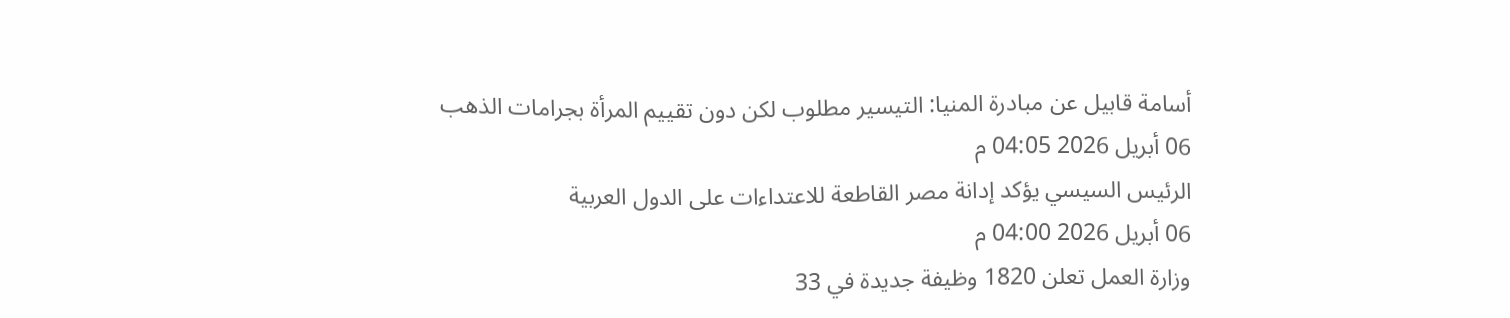أسامة قابيل عن مبادرة المنيا: التيسير مطلوب لكن دون تقييم المرأة بجرامات الذهب
06 أبريل 2026 04:05 م
الرئيس السيسي يؤكد إدانة مصر القاطعة للاعتداءات على الدول العربية
06 أبريل 2026 04:00 م
وزارة العمل تعلن 1820 وظيفة جديدة في 33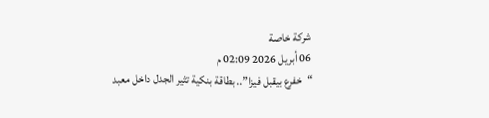شركة خاصة
06 أبريل 2026 02:09 م
“خفرع بيقبل فيزا”.. بطاقة بنكية تثير الجدل داخل معبد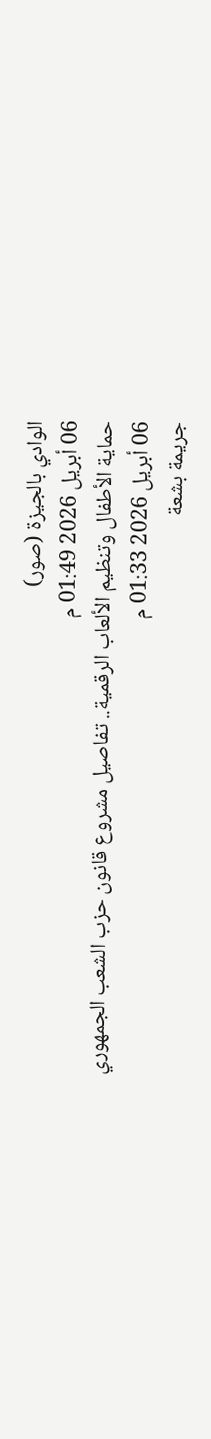الوادي بالجيزة (صور)
06 أبريل 2026 01:49 م
حماية الأطفال وتنظيم الألعاب الرقمية.. تفاصيل مشروع قانون حزب الشعب الجمهوري
06 أبريل 2026 01:33 م
جريمة بشعة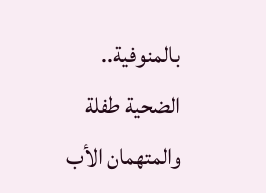بالمنوفية.. الضحية طفلة والمتهمان الأب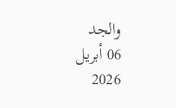والجد
06 أبريل 2026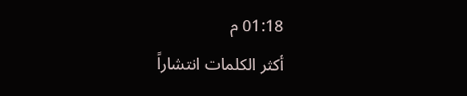01:18 م
أكثر الكلمات انتشاراً